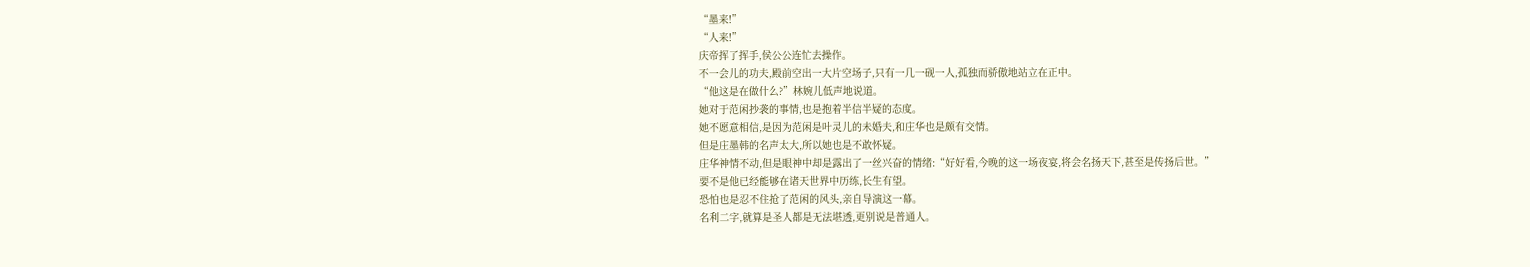“墨来!”
“人来!”
庆帝挥了挥手,侯公公连忙去操作。
不一会儿的功夫,殿前空出一大片空场子,只有一几一砚一人,孤独而骄傲地站立在正中。
“他这是在做什么?”林婉儿低声地说道。
她对于范闲抄袭的事情,也是抱着半信半疑的态度。
她不愿意相信,是因为范闲是叶灵儿的未婚夫,和庄华也是颇有交情。
但是庄墨韩的名声太大,所以她也是不敢怀疑。
庄华神情不动,但是眼神中却是露出了一丝兴奋的情绪:“好好看,今晚的这一场夜宴,将会名扬天下,甚至是传扬后世。”
要不是他已经能够在诸天世界中历练,长生有望。
恐怕也是忍不住抢了范闲的风头,亲自导演这一幕。
名利二字,就算是圣人都是无法堪透,更别说是普通人。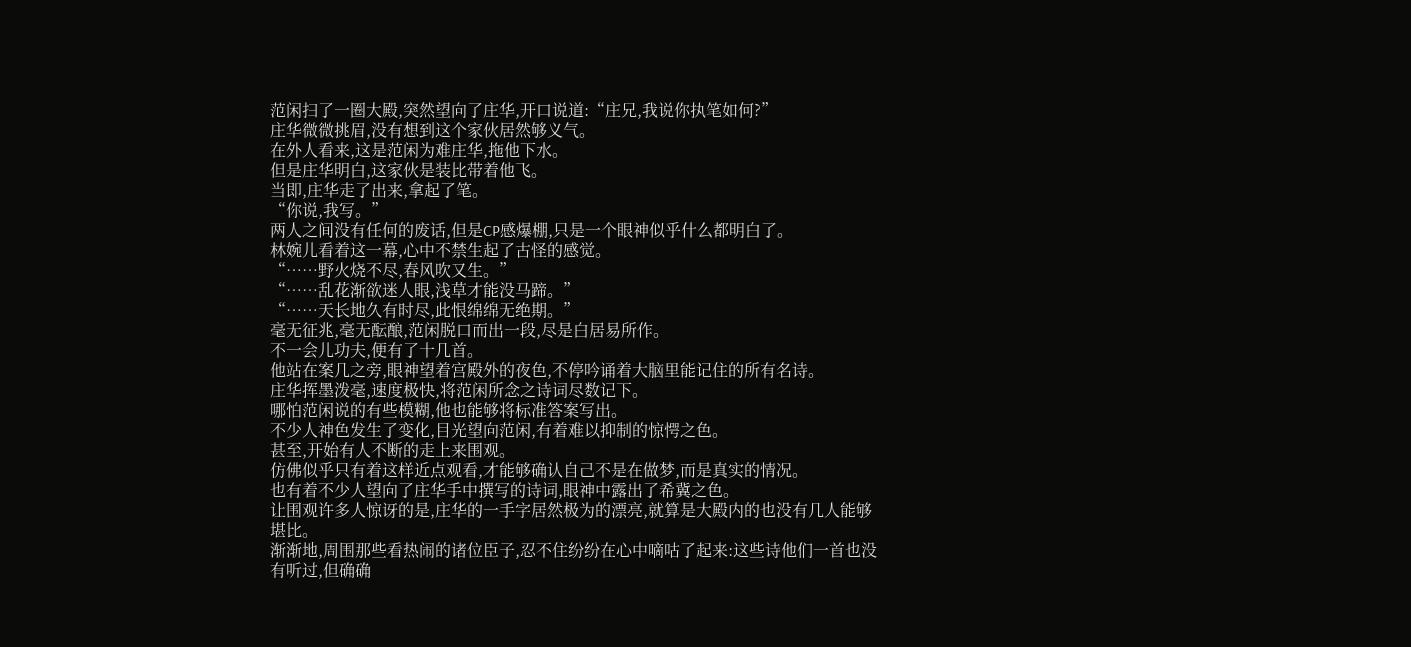范闲扫了一圈大殿,突然望向了庄华,开口说道:“庄兄,我说你执笔如何?”
庄华微微挑眉,没有想到这个家伙居然够义气。
在外人看来,这是范闲为难庄华,拖他下水。
但是庄华明白,这家伙是装比带着他飞。
当即,庄华走了出来,拿起了笔。
“你说,我写。”
两人之间没有任何的废话,但是CP感爆棚,只是一个眼神似乎什么都明白了。
林婉儿看着这一幕,心中不禁生起了古怪的感觉。
“……野火烧不尽,春风吹又生。”
“……乱花渐欲迷人眼,浅草才能没马蹄。”
“……天长地久有时尽,此恨绵绵无绝期。”
毫无征兆,毫无酝酿,范闲脱口而出一段,尽是白居易所作。
不一会儿功夫,便有了十几首。
他站在案几之旁,眼神望着宫殿外的夜色,不停吟诵着大脑里能记住的所有名诗。
庄华挥墨泼毫,速度极快,将范闲所念之诗词尽数记下。
哪怕范闲说的有些模糊,他也能够将标准答案写出。
不少人神色发生了变化,目光望向范闲,有着难以抑制的惊愕之色。
甚至,开始有人不断的走上来围观。
仿佛似乎只有着这样近点观看,才能够确认自己不是在做梦,而是真实的情况。
也有着不少人望向了庄华手中撰写的诗词,眼神中露出了希冀之色。
让围观许多人惊讶的是,庄华的一手字居然极为的漂亮,就算是大殿内的也没有几人能够堪比。
渐渐地,周围那些看热闹的诸位臣子,忍不住纷纷在心中嘀咕了起来:这些诗他们一首也没有听过,但确确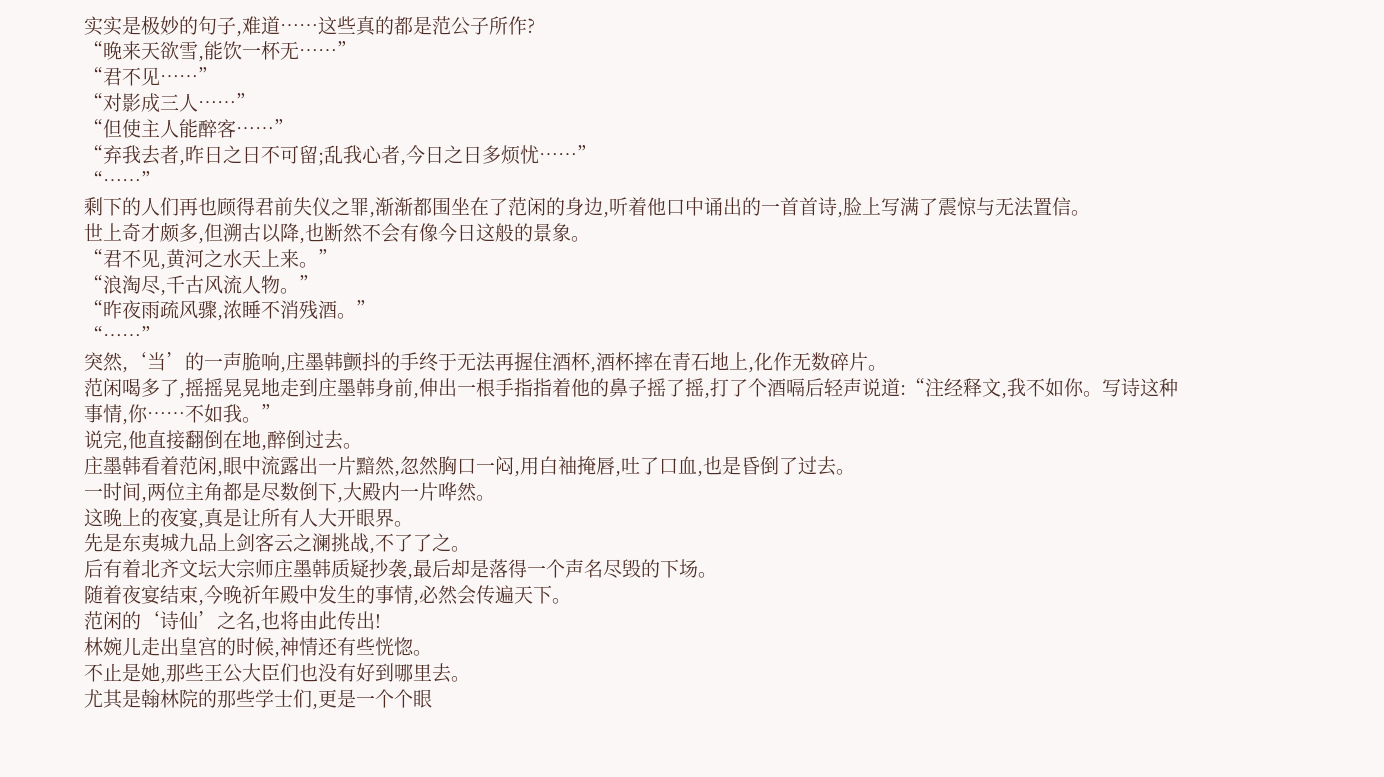实实是极妙的句子,难道……这些真的都是范公子所作?
“晚来天欲雪,能饮一杯无……”
“君不见……”
“对影成三人……”
“但使主人能醉客……”
“弃我去者,昨日之日不可留;乱我心者,今日之日多烦忧……”
“……”
剩下的人们再也顾得君前失仪之罪,渐渐都围坐在了范闲的身边,听着他口中诵出的一首首诗,脸上写满了震惊与无法置信。
世上奇才颇多,但溯古以降,也断然不会有像今日这般的景象。
“君不见,黄河之水天上来。”
“浪淘尽,千古风流人物。”
“昨夜雨疏风骤,浓睡不消残酒。”
“……”
突然,‘当’的一声脆响,庄墨韩颤抖的手终于无法再握住酒杯,酒杯摔在青石地上,化作无数碎片。
范闲喝多了,摇摇晃晃地走到庄墨韩身前,伸出一根手指指着他的鼻子摇了摇,打了个酒嗝后轻声说道:“注经释文,我不如你。写诗这种事情,你……不如我。”
说完,他直接翻倒在地,醉倒过去。
庄墨韩看着范闲,眼中流露出一片黯然,忽然胸口一闷,用白袖掩唇,吐了口血,也是昏倒了过去。
一时间,两位主角都是尽数倒下,大殿内一片哗然。
这晚上的夜宴,真是让所有人大开眼界。
先是东夷城九品上剑客云之澜挑战,不了了之。
后有着北齐文坛大宗师庄墨韩质疑抄袭,最后却是落得一个声名尽毁的下场。
随着夜宴结束,今晚祈年殿中发生的事情,必然会传遍天下。
范闲的‘诗仙’之名,也将由此传出!
林婉儿走出皇宫的时候,神情还有些恍惚。
不止是她,那些王公大臣们也没有好到哪里去。
尤其是翰林院的那些学士们,更是一个个眼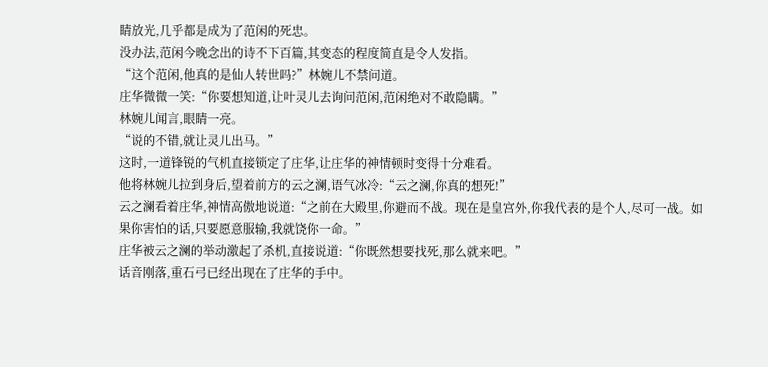睛放光,几乎都是成为了范闲的死忠。
没办法,范闲今晚念出的诗不下百篇,其变态的程度简直是令人发指。
“这个范闲,他真的是仙人转世吗?”林婉儿不禁问道。
庄华微微一笑:“你要想知道,让叶灵儿去询问范闲,范闲绝对不敢隐瞒。”
林婉儿闻言,眼睛一亮。
“说的不错,就让灵儿出马。”
这时,一道锋锐的气机直接锁定了庄华,让庄华的神情顿时变得十分难看。
他将林婉儿拉到身后,望着前方的云之澜,语气冰冷:“云之澜,你真的想死!”
云之澜看着庄华,神情高傲地说道:“之前在大殿里,你避而不战。现在是皇宫外,你我代表的是个人,尽可一战。如果你害怕的话,只要愿意服输,我就饶你一命。”
庄华被云之澜的举动激起了杀机,直接说道:“你既然想要找死,那么就来吧。”
话音刚落,重石弓已经出现在了庄华的手中。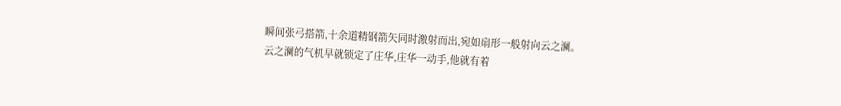瞬间张弓搭箭,十余道精钢箭矢同时激射而出,宛如扇形一般射向云之澜。
云之澜的气机早就锁定了庄华,庄华一动手,他就有着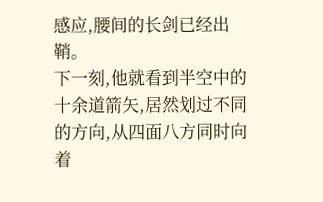感应,腰间的长剑已经出鞘。
下一刻,他就看到半空中的十余道箭矢,居然划过不同的方向,从四面八方同时向着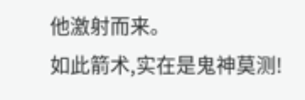他激射而来。
如此箭术,实在是鬼神莫测!